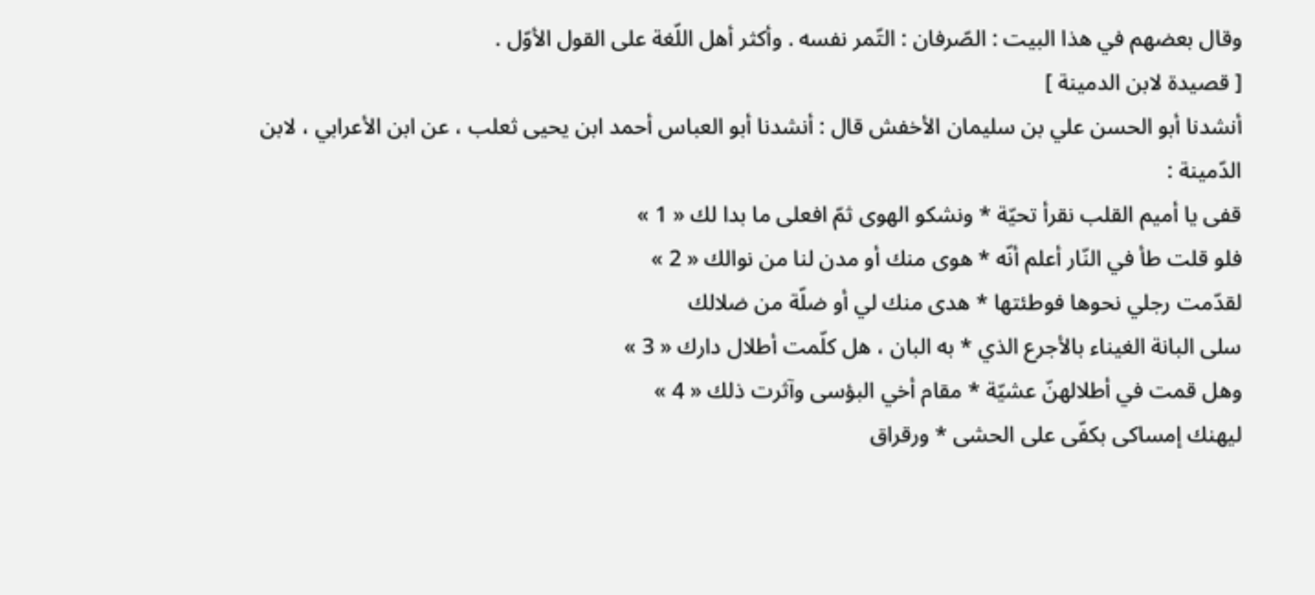وقال بعضهم في هذا البيت : الصّرفان : التّمر نفسه . وأكثر أهل اللّغة على القول الأوّل .
[ قصيدة لابن الدمينة ]
أنشدنا أبو الحسن علي بن سليمان الأخفش قال : أنشدنا أبو العباس أحمد ابن يحيى ثعلب ، عن ابن الأعرابي ، لابن الدّمينة :
قفى يا أميم القلب نقرأ تحيّة * ونشكو الهوى ثمّ افعلى ما بدا لك « 1 »
فلو قلت طأ في النّار أعلم أنّه * هوى منك أو مدن لنا من نوالك « 2 »
لقدّمت رجلي نحوها فوطئتها * هدى منك لي أو ضلّة من ضلالك
سلى البانة الغيناء بالأجرع الذي * به البان ، هل كلّمت أطلال دارك « 3 »
وهل قمت في أطلالهنّ عشيّة * مقام أخي البؤسى وآثرت ذلك « 4 »
ليهنك إمساكى بكفّى على الحشى * ورقراق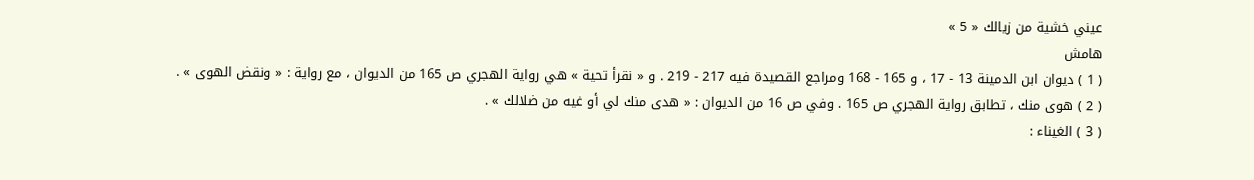عيني خشية من زيالك « 5 »
هامش
( 1 ) ديوان ابن الدمينة 13 - 17 ، و 165 - 168 ومراجع القصيدة فيه 217 - 219 . و « نقرأ تحية » هي رواية الهجري ص 165 من الديوان ، مع رواية : « ونقض الهوى » .
( 2 ) هوى منك ، تطابق رواية الهجري ص 165 . وفي ص 16 من الديوان : « هدى منك لي أو غيه من ضلالك » .
( 3 ) الغيناء :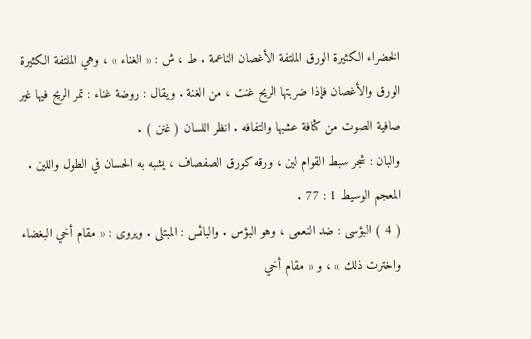الخضراء الكثيرة الورق الملتفة الأغصان الناعمة . ط ، ش : « الغناء » ، وهي الملتفة الكثيرة الورق والأغصان فإذا ضربتها الريح غنت ، من الغنة . ويقال : روضة غناء : تمر الريح فيها غير صافية الصوت من كثافة عشبها والتفافه . انظر اللسان ( غنن ) .
والبان : شجر سبط القوام لين ، ورقه كورق الصفصاف ، يشبه به الحسان في الطول واللين .
المعجم الوسيط 1 : 77 .
( 4 ) البؤسى : ضد النعمى ، وهو البؤس . والبائس : المبتلى . ويروى : « مقام أخي البغضاء واخترت ذلك » ، و « مقام أخي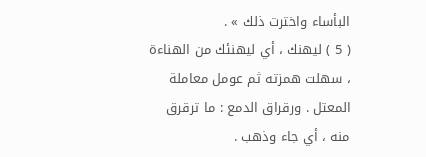البأساء واخترت ذلك » .
( 5 ) ليهنك ، أي ليهنئك من الهناءة ، سهلت همزته ثم عومل معاملة المعتل . ورقراق الدمع : ما ترقرق منه ، أي جاء وذهب .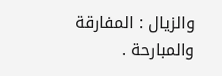والزيال : المفارقة والمبارحة .